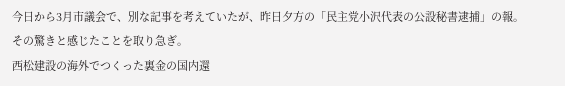今日から3月市議会で、別な記事を考えていたが、昨日夕方の「民主党小沢代表の公設秘書逮捕」の報。その驚きと感じたことを取り急ぎ。
西松建設の海外でつくった裏金の国内還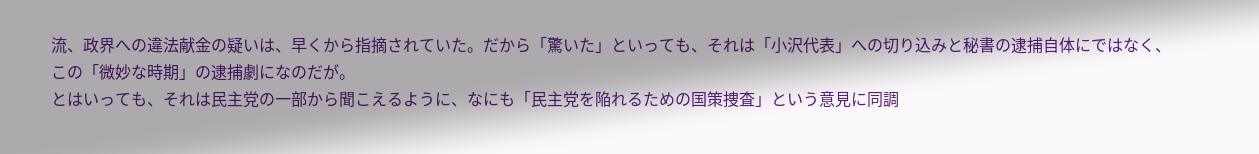流、政界への違法献金の疑いは、早くから指摘されていた。だから「驚いた」といっても、それは「小沢代表」への切り込みと秘書の逮捕自体にではなく、この「微妙な時期」の逮捕劇になのだが。
とはいっても、それは民主党の一部から聞こえるように、なにも「民主党を陥れるための国策捜査」という意見に同調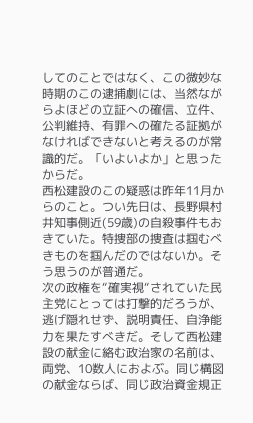してのことではなく、この微妙な時期のこの逮捕劇には、当然ながらよほどの立証への確信、立件、公判維持、有罪への確たる証拠がなければできないと考えるのが常識的だ。「いよいよか」と思ったからだ。
西松建設のこの疑惑は昨年11月からのこと。つい先日は、長野県村井知事側近(59歳)の自殺事件もおきていた。特捜部の捜査は掴むべきものを掴んだのではないか。そう思うのが普通だ。
次の政権を“確実視“されていた民主党にとっては打撃的だろうが、逃げ隠れせず、説明責任、自浄能力を果たすべきだ。そして西松建設の献金に絡む政治家の名前は、両党、10数人におよぶ。同じ構図の献金ならば、同じ政治資金規正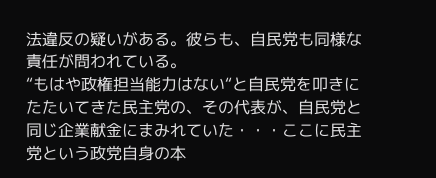法違反の疑いがある。彼らも、自民党も同様な責任が問われている。
“もはや政権担当能力はない“と自民党を叩きにたたいてきた民主党の、その代表が、自民党と同じ企業献金にまみれていた・・・ここに民主党という政党自身の本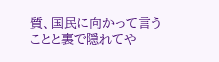質、国民に向かって言うことと裏で隠れてや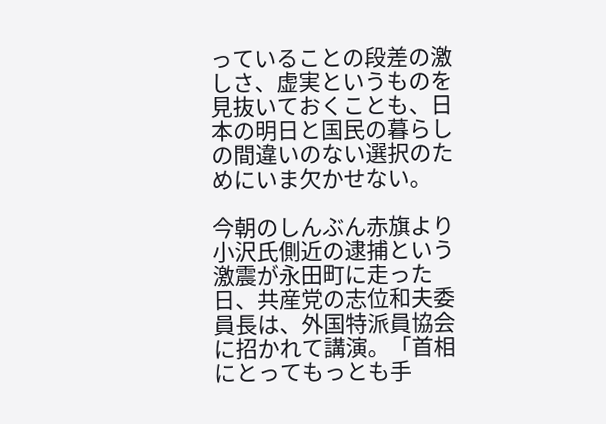っていることの段差の激しさ、虚実というものを見抜いておくことも、日本の明日と国民の暮らしの間違いのない選択のためにいま欠かせない。

今朝のしんぶん赤旗より
小沢氏側近の逮捕という激震が永田町に走った日、共産党の志位和夫委員長は、外国特派員協会に招かれて講演。「首相にとってもっとも手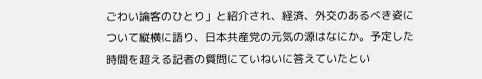ごわい論客のひとり」と紹介され、経済、外交のあるべき姿について縦横に語り、日本共産党の元気の源はなにか。予定した時間を超える記者の質問にていねいに答えていたとい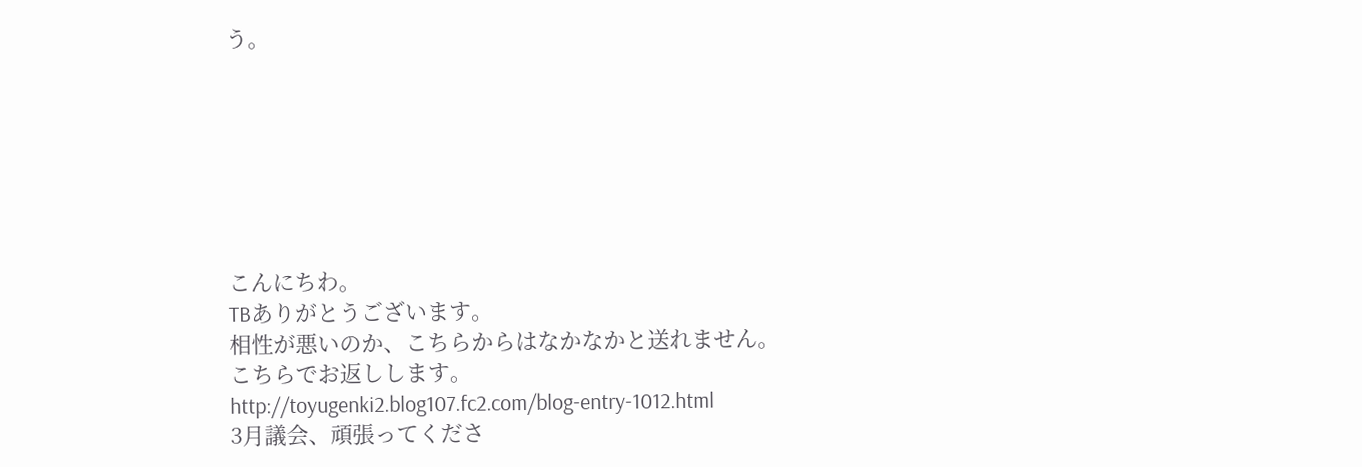う。







こんにちわ。
TBありがとうございます。
相性が悪いのか、こちらからはなかなかと送れません。
こちらでお返しします。
http://toyugenki2.blog107.fc2.com/blog-entry-1012.html
3月議会、頑張ってくださ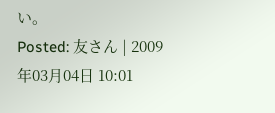い。
Posted: 友さん | 2009年03月04日 10:01